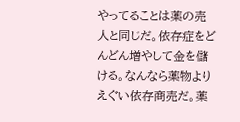やってることは薬の売人と同じだ。依存症をどんどん増やして金を儲ける。なんなら薬物よりえぐい依存商売だ。薬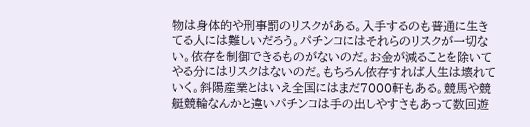物は身体的や刑事罰のリスクがある。入手するのも普通に生きてる人には難しいだろう。パチンコにはそれらのリスクが一切ない。依存を制御できるものがないのだ。お金が減ることを除いてやる分にはリスクはないのだ。もちろん依存すれば人生は壊れていく。斜陽産業とはいえ全国にはまだ7000軒もある。競馬や競艇競輪なんかと違いパチンコは手の出しやすさもあって数回遊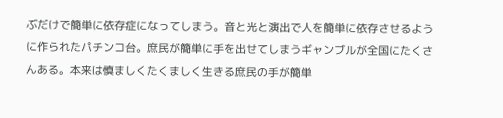ぶだけで簡単に依存症になってしまう。音と光と演出で人を簡単に依存させるように作られたパチンコ台。庶民が簡単に手を出せてしまうギャンブルが全国にたくさんある。本来は慎ましくたくましく生きる庶民の手が簡単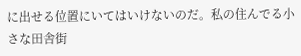に出せる位置にいてはいけないのだ。私の住んでる小さな田舎街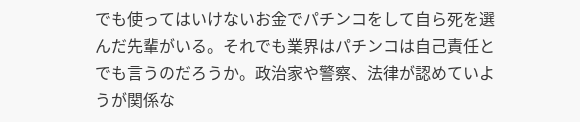でも使ってはいけないお金でパチンコをして自ら死を選んだ先輩がいる。それでも業界はパチンコは自己責任とでも言うのだろうか。政治家や警察、法律が認めていようが関係な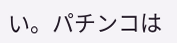い。パチンコは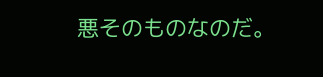悪そのものなのだ。